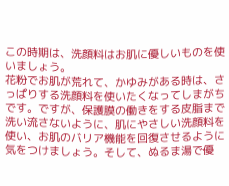この時期は、洗顔料はお肌に優しいものを使いましょう。
花粉でお肌が荒れて、かゆみがある時は、さっぱりする洗顔料を使いたくなってしまがちです。ですが、保護膜の働きをする皮脂まで洗い流さないように、肌にやさしい洗顔料を使い、お肌のバリア機能を回復させるように気をつけましょう。そして、ぬるま湯で優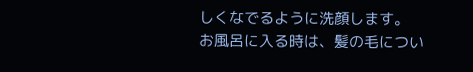しくなでるように洗顔します。
お風呂に入る時は、髪の毛につい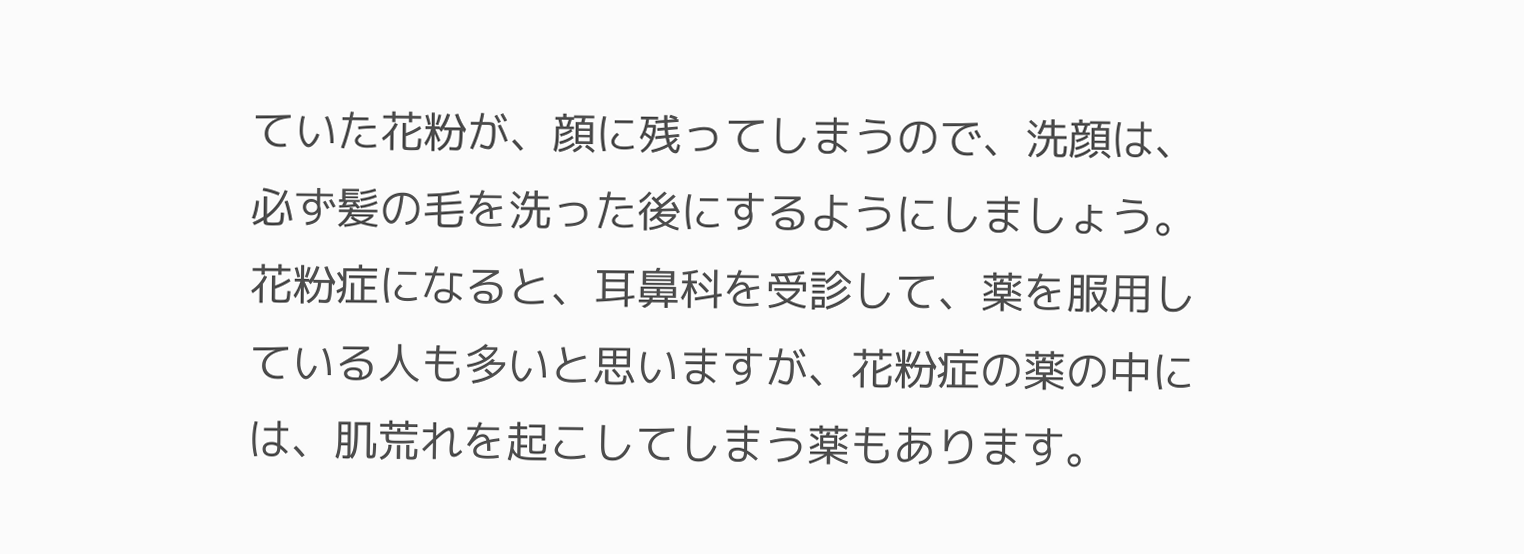ていた花粉が、顔に残ってしまうので、洗顔は、必ず髪の毛を洗った後にするようにしましょう。
花粉症になると、耳鼻科を受診して、薬を服用している人も多いと思いますが、花粉症の薬の中には、肌荒れを起こしてしまう薬もあります。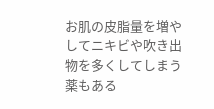お肌の皮脂量を増やしてニキビや吹き出物を多くしてしまう薬もある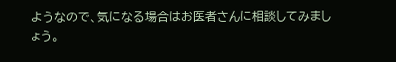ようなので、気になる場合はお医者さんに相談してみましょう。